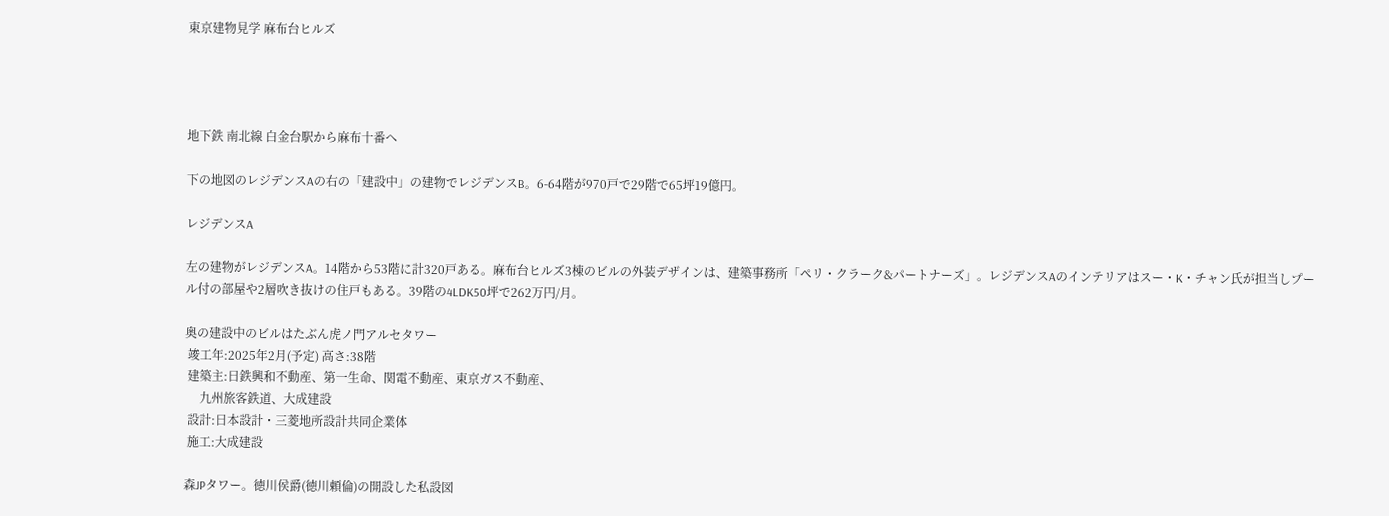東京建物見学 麻布台ヒルズ




地下鉄 南北線 白金台駅から麻布十番へ

下の地図のレジデンスAの右の「建設中」の建物でレジデンスB。6-64階が970戸で29階で65坪19億円。

レジデンスA

左の建物がレジデンスA。14階から53階に計320戸ある。麻布台ヒルズ3棟のビルの外装デザインは、建築事務所「ペリ・クラーク&パートナーズ」。レジデンスAのインテリアはスー・K・チャン氏が担当しプール付の部屋や2層吹き抜けの住戸もある。39階の4LDK50坪で262万円/月。

奥の建設中のビルはたぶん虎ノ門アルセタワー
 竣工年:2025年2月(予定) 高さ:38階
 建築主:日鉄興和不動産、第一生命、関電不動産、東京ガス不動産、
     九州旅客鉄道、大成建設
 設計:日本設計・三菱地所設計共同企業体
 施工:大成建設

森JPタワー。徳川侯爵(徳川頼倫)の開設した私設図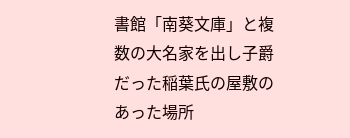書館「南葵文庫」と複数の大名家を出し子爵だった稲葉氏の屋敷のあった場所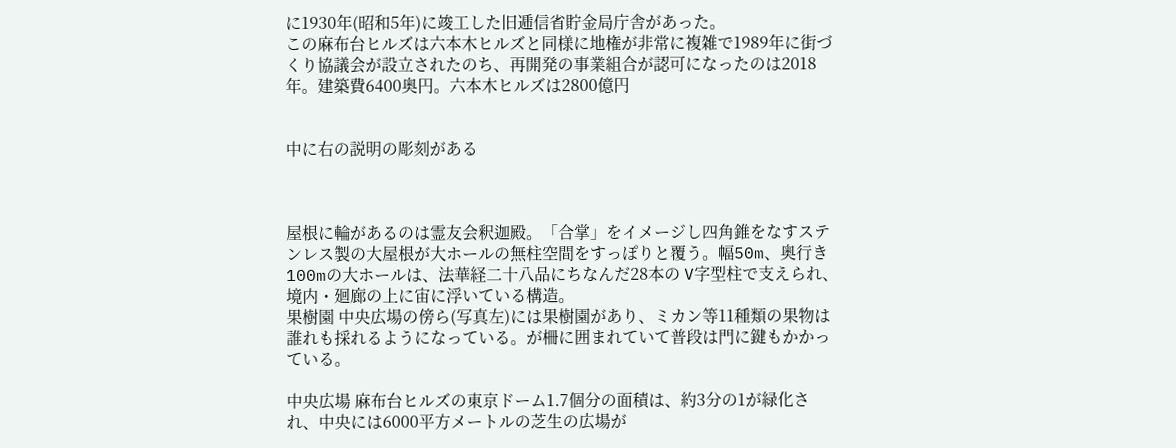に1930年(昭和5年)に竣工した旧逓信省貯金局庁舎があった。
この麻布台ヒルズは六本木ヒルズと同様に地権が非常に複雑で1989年に街づくり協議会が設立されたのち、再開発の事業組合が認可になったのは2018年。建築費6400奥円。六本木ヒルズは2800億円


中に右の説明の彫刻がある



屋根に輪があるのは霊友会釈迦殿。「合掌」をイメージし四角錐をなすステンレス製の大屋根が大ホールの無柱空間をすっぽりと覆う。幅50m、奥行き100mの大ホールは、法華経二十八品にちなんだ28本の V字型柱で支えられ、境内・廻廊の上に宙に浮いている構造。
果樹園 中央広場の傍ら(写真左)には果樹園があり、ミカン等11種類の果物は誰れも採れるようになっている。が柵に囲まれていて普段は門に鍵もかかっている。

中央広場 麻布台ヒルズの東京ドーム1.7個分の面積は、約3分の1が緑化され、中央には6000平方メートルの芝生の広場が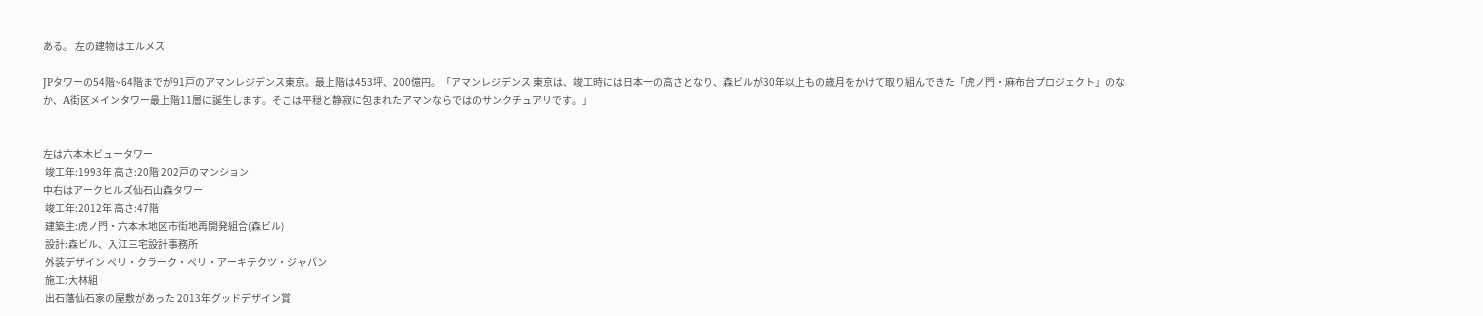ある。 左の建物はエルメス

JPタワーの54階~64階までが91戸のアマンレジデンス東京。最上階は453坪、200億円。「アマンレジデンス 東京は、竣工時には日本一の高さとなり、森ビルが30年以上もの歳月をかけて取り組んできた「虎ノ門・麻布台プロジェクト」のなか、A街区メインタワー最上階11層に誕生します。そこは平穏と静寂に包まれたアマンならではのサンクチュアリです。」


左は六本木ビュータワー
 竣工年:1993年 高さ:20階 202戸のマンション
中右はアークヒルズ仙石山森タワー
 竣工年:2012年 高さ:47階
 建築主:虎ノ門・六本木地区市街地再開発組合(森ビル)
 設計:森ビル、入江三宅設計事務所
 外装デザイン ペリ・クラーク・ペリ・アーキテクツ・ジャパン
 施工:大林組
 出石藩仙石家の屋敷があった 2013年グッドデザイン賞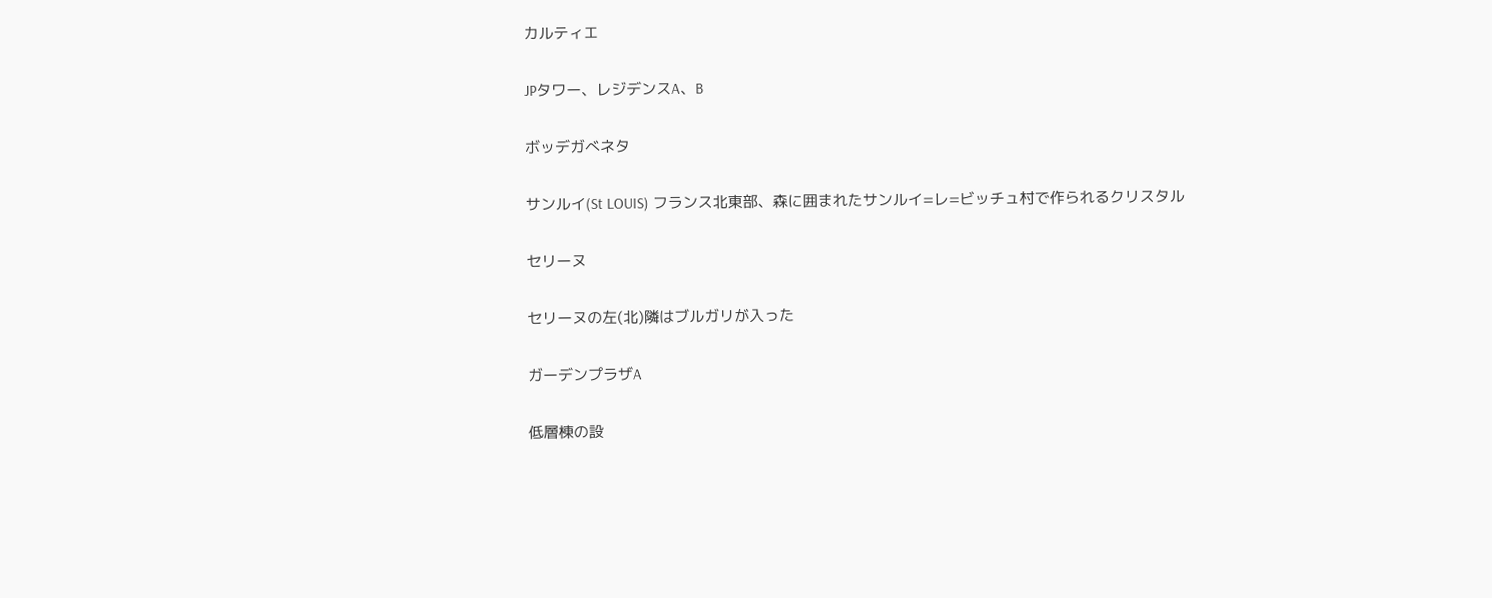カルティエ

JPタワー、レジデンスA、B

ボッデガべネタ

サンルイ(St LOUIS) フランス北東部、森に囲まれたサンルイ=レ=ビッチュ村で作られるクリスタル

セリーヌ

セリーヌの左(北)隣はブルガリが入った

ガーデンプラザA

低層棟の設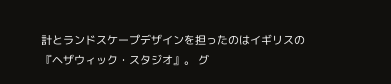計とランドスケープデザインを担ったのはイギリスの『ヘザウィック・スタジオ』。 グ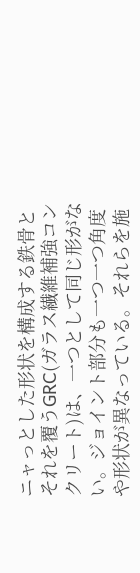ニャっとした形状を構成する鉄骨とそれを覆うGRC(ガラス繊維補強コンクリート)は、一つとして同じ形がない。ジョイント部分も一つ一つ角度や形状が異なっている。それらを施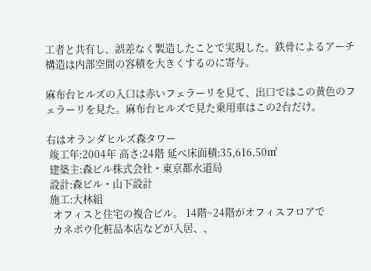工者と共有し、誤差なく製造したことで実現した。鉄骨によるアーチ構造は内部空間の容積を大きくするのに寄与。

麻布台ヒルズの入口は赤いフェラーリを見て、出口ではこの黄色のフェラーリを見た。麻布台ヒルズで見た乗用車はこの2台だけ。

右はオランダヒルズ森タワー
 竣工年:2004年 高さ:24階 延べ床面積:35,616.50㎡
 建築主:森ビル株式会社・東京都水道局
 設計:森ビル・山下設計
 施工:大林組
  オフィスと住宅の複合ビル。 14階~24階がオフィスフロアで
  カネボウ化粧品本店などが入居、、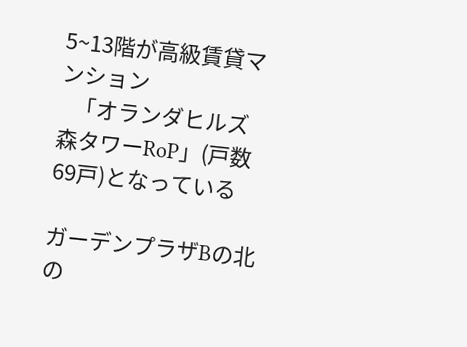5~13階が高級賃貸マンション
   「オランダヒルズ森タワーRoP」(戸数69戸)となっている

ガーデンプラザBの北の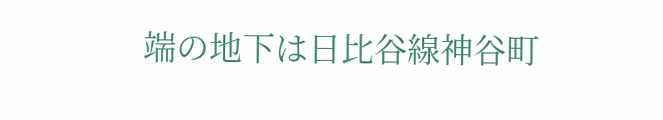端の地下は日比谷線神谷町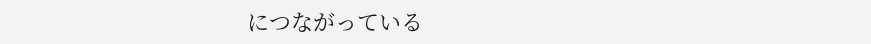につながっている